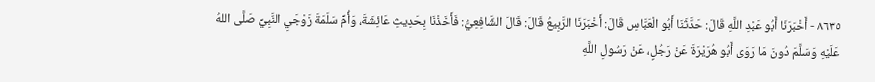٨٦٣٥ - أَخْبَرَنَا أَبُو عَبْدِ اللَّهِ قَالَ: حَدَّثَنَا أَبُو الْعَبَّاسِ قَالَ: أَخْبَرَنَا الرَّبِيعُ قَالَ: قَالَ الشَّافِعِيُّ: فَأَخَذْنَا بِحَدِيثِ عَائِشَةَ، وَأُمِّ سَلَمَةَ زَوْجَيِ النَّبِيِّ صَلَّى اللهُ عَلَيْهِ وَسَلَّمَ دُونَ مَا رَوَى أَبُو هُرَيْرَةَ عَنْ رَجُلٍ، عَنْ رَسُولِ اللَّهِ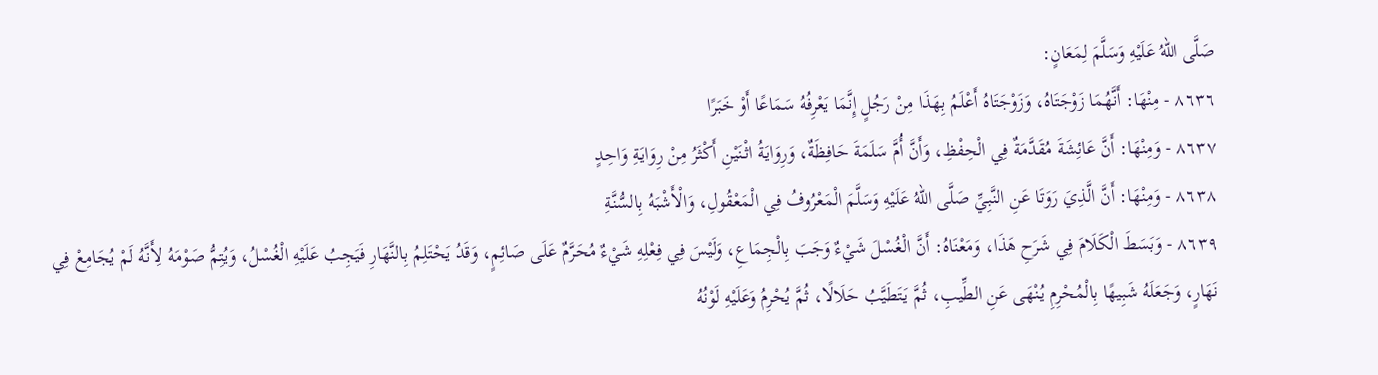صَلَّى اللهُ عَلَيْهِ وَسَلَّمَ لِمَعَانٍ:
٨٦٣٦ - مِنْهَا: أَنَّهُمَا زَوْجَتَاهُ، وَزَوْجَتَاهُ أَعْلَمُ بِهَذَا مِنْ رَجُلٍ إِنَّمَا يَعْرِفُهُ سَمَاعًا أَوْ خَبَرًا
٨٦٣٧ - وَمِنْهَا: أَنَّ عَائِشَةَ مُقَدَّمَةٌ فِي الْحِفْظِ، وَأَنَّ أُمَّ سَلَمَةَ حَافِظَةٌ، وَرِوَايَةُ اثْنَيْنِ أَكْثَرُ مِنْ رِوَايَةِ وَاحِدٍ
٨٦٣٨ - وَمِنْهَا: أَنَّ الَّذِيَ رَوَتَا عَنِ النَّبِيِّ صَلَّى اللهُ عَلَيْهِ وَسَلَّمَ الْمَعْرُوفُ فِي الْمَعْقُولِ، وَالْأَشْبَهُ بِالسُّنَّةِ
٨٦٣٩ - وَبَسَطَ الْكَلَامَ فِي شَرَحِ هَذَا، وَمَعْنَاهُ: أَنَّ الْغُسْلَ شَيْءٌ وَجَبَ بِالْجِمَاعِ، وَلَيْسَ فِي فِعْلِهِ شَيْءٌ مُحَرَّمٌ عَلَى صَائِمٍ، وَقَدُ يَحْتَلِمُ بِالنَّهَارِ فَيَجِبُ عَلَيْهِ الْغُسْلُ، وَيُتِمُّ صَوْمَهُ لِأَنَّهُ لَمْ يُجَامِعْ فِي نَهَارٍ، وَجَعَلَهُ شَبِيهًا بِالْمُحْرِمِ يُنْهَى عَنِ الطِّيبِ، ثُمَّ يَتَطَيَّبُ حَلَالًا، ثُمَّ يُحْرِمُ وَعَلَيْهِ لَوْنُهُ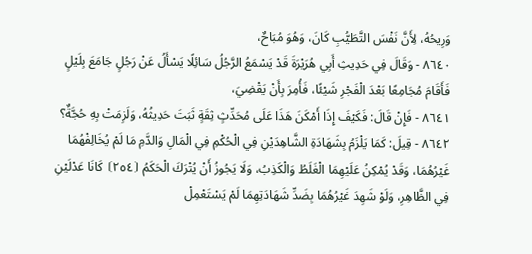وَرِيحُهُ، لِأَنَّ نَفْسَ التَّطَيُّبِ كَانَ، وَهُوَ مُبَاحٌ،
٨٦٤٠ - وَقَالَ فِي حَدِيثِ أَبِي هُرَيْرَةَ قَدْ يَسْمَعُ الرَّجُلُ سَائِلًا يَسْأَلُ عَنْ رَجُلٍ جَامَعَ بِلَيْلٍ فَأَقَامَ مُجَامِعًا بَعْدَ الْفَجْرِ شَيْئًا، فَأُمِرَ بِأَنْ يَقْضِيَ،
٨٦٤١ - فَإِنْ قَالَ: فَكَيْفَ إِذَا أَمْكَنَ هَذَا عَلَى مُحَدِّثٍ ثِقَةٍ ثَبَتَ حَدِيثُهُ، وَلَزِمَتْ بِهِ حُجَّةٌ؟
٨٦٤٢ - قِيلَ: كَمَا يَلْزَمُ بِشَهَادَةِ الشَّاهِدَيْنِ فِي الْحُكْمِ فِي الْمَالِ وَالدَّمِ مَا لَمْ يُخَالِفْهُمَا غَيْرُهُمَا، وَقَدْ يُمْكِنُ عَلَيْهِمَا الْغَلَطُ وَالْكَذِبُ، وَلَا يَجُوزُ أَنْ يُتْرَكَ الْحَكَمُ ⦗٢٥٤⦘ كَانَا عَدْلَيْنِ فِي الظَّاهِرِ، وَلَوْ شَهِدَ غَيْرُهُمَا بِضَدِّ شَهَادَتِهِمَا لَمْ يَسْتَعْمِلْ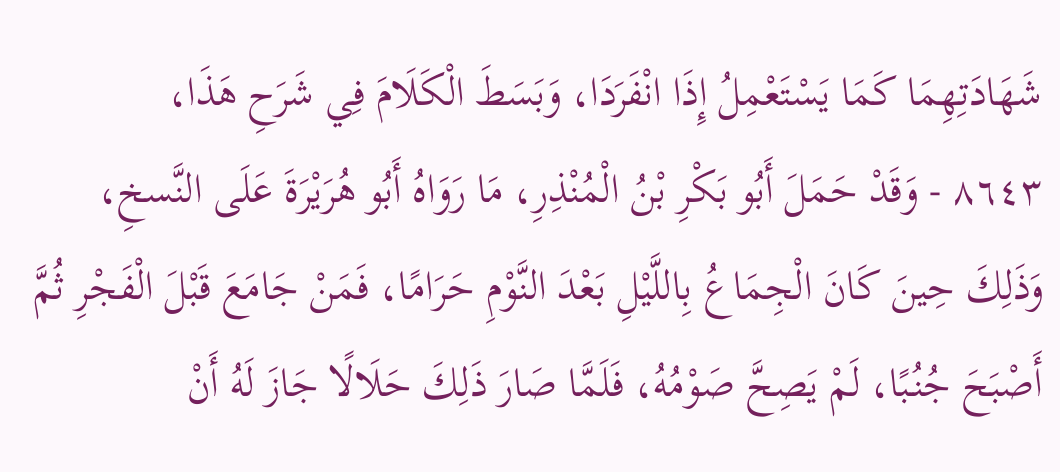شَهَادَتِهِمَا كَمَا يَسْتَعْمِلُ إِذَا انْفَرَدَا، وَبَسَطَ الْكَلَامَ فِي شَرَحِ هَذَا،
٨٦٤٣ - وَقَدْ حَمَلَ أَبُو بَكْرِ بْنُ الْمُنْذِرِ، مَا رَوَاهُ أَبُو هُرَيْرَةَ عَلَى النَّسخِ، وَذَلِكَ حِينَ كَانَ الْجِمَاعُ بِاللَّيْلِ بَعْدَ النَّوْمِ حَرَامًا، فَمَنْ جَامَعَ قَبْلَ الْفَجْرِ ثُمَّ أَصْبَحَ جُنُبًا، لَمْ يَصِحَّ صَوْمُهُ، فَلَمَّا صَارَ ذَلِكَ حَلَالًا جَازَ لَهُ أَنْ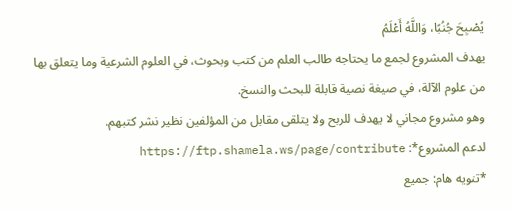يُصْبِحَ جُنُبًا، وَاللَّهُ أَعْلَمُ
يهدف المشروع لجمع ما يحتاجه طالب العلم من كتب وبحوث، في العلوم الشرعية وما يتعلق بها من علوم الآلة، في صيغة نصية قابلة للبحث والنسخ.
وهو مشروع مجاني لا يهدف للربح ولا يتلقى مقابل من المؤلفين نظير نشر كتبهم.
لدعم المشروع*: https://ftp.shamela.ws/page/contribute
*تنويه هام: جميع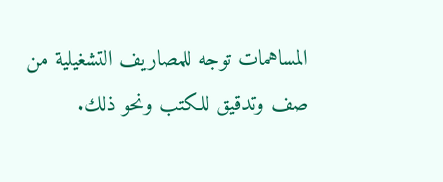المساهمات توجه للمصاريف التشغيلية من صف وتدقيق للكتب ونحو ذلك.